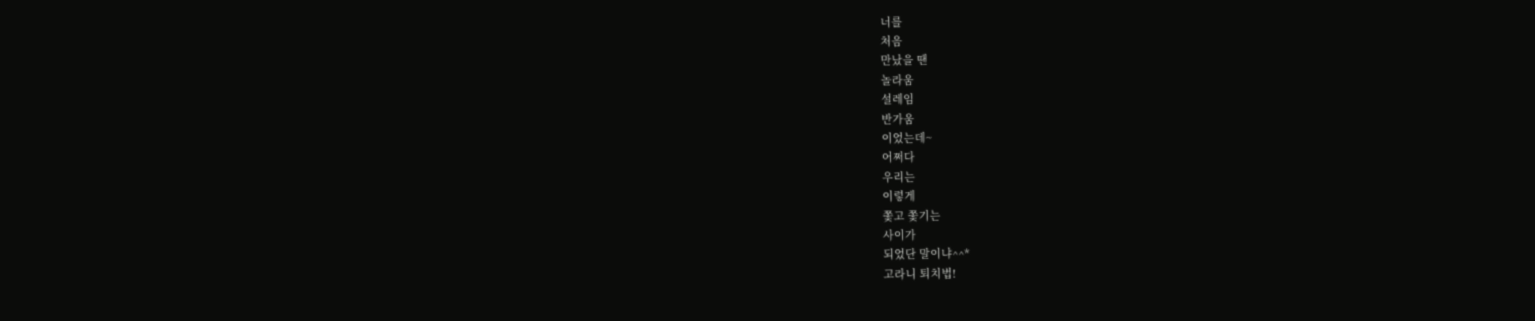너를
처음
만났을 땐
놀라움
설레임
반가움
이었는데~
어쩌다
우리는
이렇게
쫓고 쫓기는
사이가
되었단 말이냐^^*
고라니 퇴치법!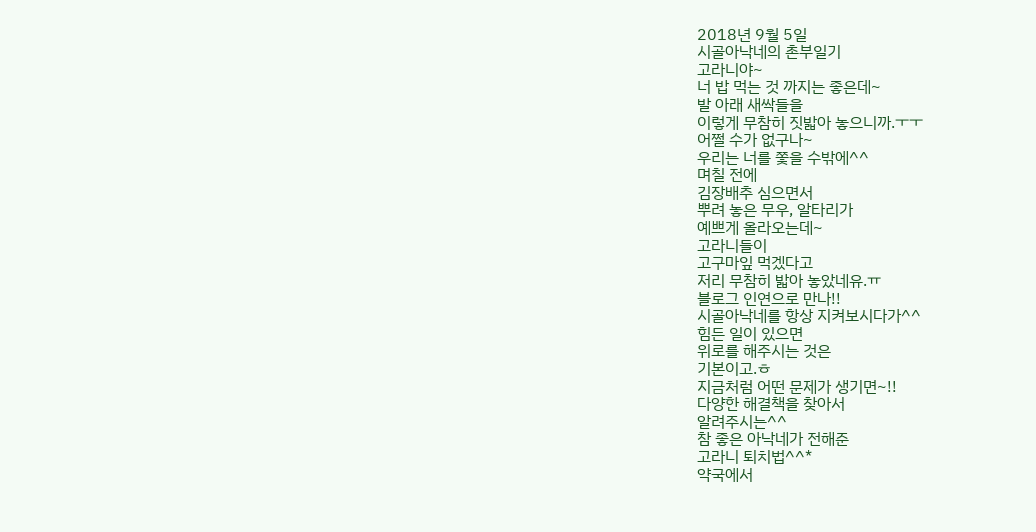2018년 9월 5일
시골아낙네의 촌부일기
고라니야~
너 밥 먹는 것 까지는 좋은데~
발 아래 새싹들을
이렇게 무참히 짓밟아 놓으니까.ㅜㅜ
어쩔 수가 없구나~
우리는 너를 쫓을 수밖에^^
며칠 전에
김장배추 심으면서
뿌려 놓은 무우, 알타리가
예쁘게 올라오는데~
고라니들이
고구마잎 먹겠다고
저리 무참히 밟아 놓았네유.ㅠ
블로그 인연으로 만나!!
시골아낙네를 항상 지켜보시다가^^
힘든 일이 있으면
위로를 해주시는 것은
기본이고.ㅎ
지금처럼 어떤 문제가 생기면~!!
다양한 해결책을 찾아서
알려주시는^^
참 좋은 아낙네가 전해준
고라니 퇴치법^^*
약국에서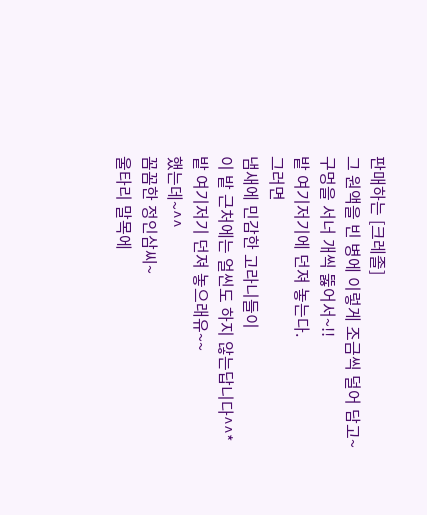판매하는 [크레졸]
그 원액을 빈 병에 이렇게 조금씩 덜어 담고~
구멍을 서너 개씩 뚫어서~!!
밭 여기저기에 던져 놓는다.
그러면
냄새에 민감한 고라니들이
이 밭 근처에는 얼씬도 하지 않는답니다^^*
밭 여기저기 던져 놓으래유~~
했는데~^^
꼼꼼한 정인삼씨~
울타리 말목에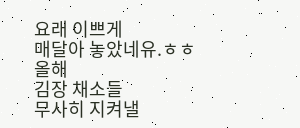요래 이쁘게
매달아 놓았네유.ㅎㅎ
올해
김장 채소들
무사히 지켜낼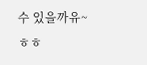수 있을까유~
ㅎㅎ